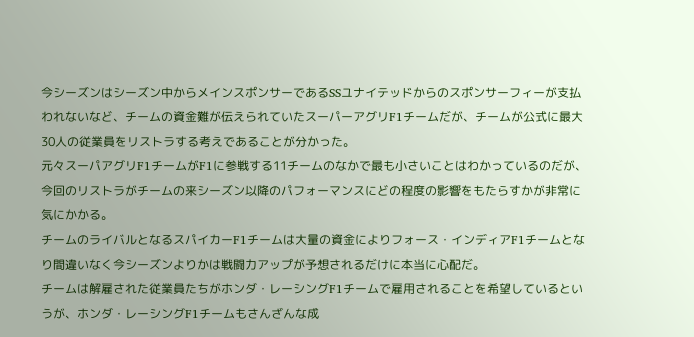今シーズンはシーズン中からメインスポンサーであるSSユナイテッドからのスポンサーフィーが支払われないなど、チームの資金難が伝えられていたスーパーアグリF1チームだが、チームが公式に最大30人の従業員をリストラする考えであることが分かった。
元々スーパアグリF1チームがF1に参戦する11チームのなかで最も小さいことはわかっているのだが、今回のリストラがチームの来シーズン以降のパフォーマンスにどの程度の影響をもたらすかが非常に気にかかる。
チームのライバルとなるスパイカーF1チームは大量の資金によりフォース・インディアF1チームとなり間違いなく今シーズンよりかは戦闘力アップが予想されるだけに本当に心配だ。
チームは解雇された従業員たちがホンダ・レーシングF1チームで雇用されることを希望しているというが、ホンダ・レーシングF1チームもさんざんな成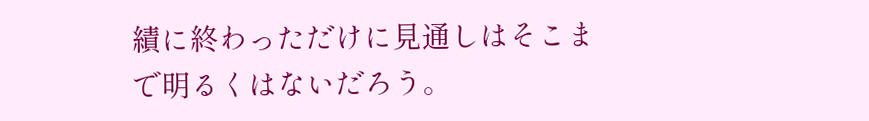績に終わっただけに見通しはそこまで明るくはないだろう。